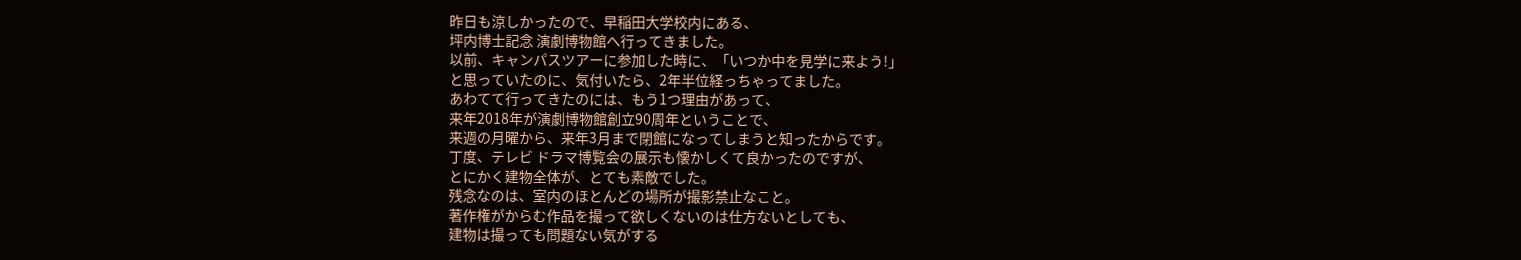昨日も涼しかったので、早稲田大学校内にある、
坪内博士記念 演劇博物館へ行ってきました。
以前、キャンパスツアーに参加した時に、「いつか中を見学に来よう!」
と思っていたのに、気付いたら、2年半位経っちゃってました。
あわてて行ってきたのには、もう1つ理由があって、
来年2018年が演劇博物館創立90周年ということで、
来週の月曜から、来年3月まで閉館になってしまうと知ったからです。
丁度、テレビ ドラマ博覧会の展示も懐かしくて良かったのですが、
とにかく建物全体が、とても素敵でした。
残念なのは、室内のほとんどの場所が撮影禁止なこと。
著作権がからむ作品を撮って欲しくないのは仕方ないとしても、
建物は撮っても問題ない気がする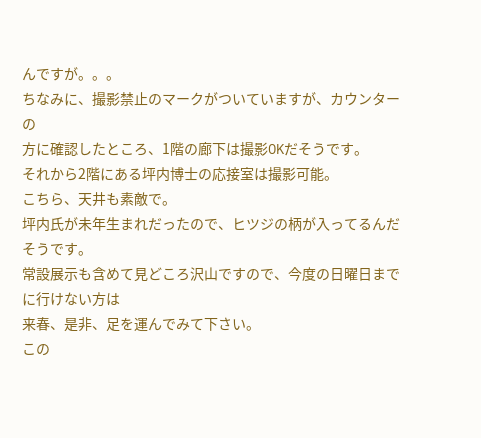んですが。。。
ちなみに、撮影禁止のマークがついていますが、カウンターの
方に確認したところ、1階の廊下は撮影OKだそうです。
それから2階にある坪内博士の応接室は撮影可能。
こちら、天井も素敵で。
坪内氏が未年生まれだったので、ヒツジの柄が入ってるんだそうです。
常設展示も含めて見どころ沢山ですので、今度の日曜日までに行けない方は
来春、是非、足を運んでみて下さい。
この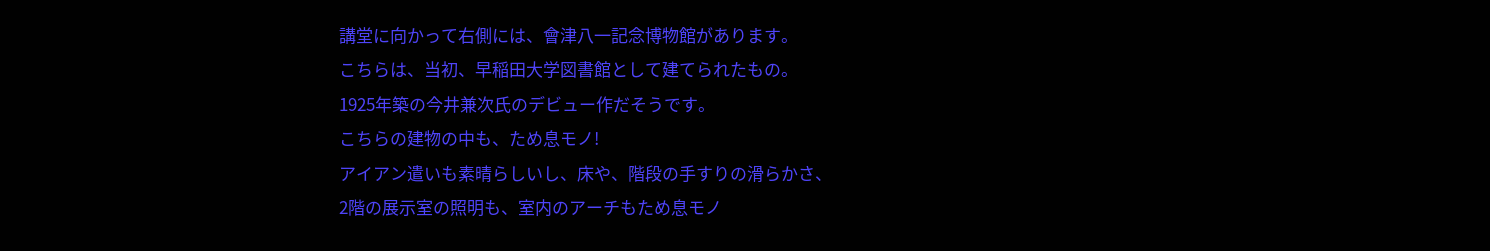講堂に向かって右側には、會津八一記念博物館があります。
こちらは、当初、早稲田大学図書館として建てられたもの。
1925年築の今井兼次氏のデビュー作だそうです。
こちらの建物の中も、ため息モノ!
アイアン遣いも素晴らしいし、床や、階段の手すりの滑らかさ、
2階の展示室の照明も、室内のアーチもため息モノ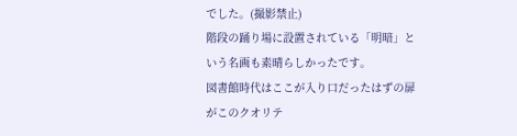でした。(撮影禁止)
階段の踊り場に設置されている「明暗」という名画も素晴らしかったです。
図書館時代はここが入り口だったはずの扉がこのクオリテ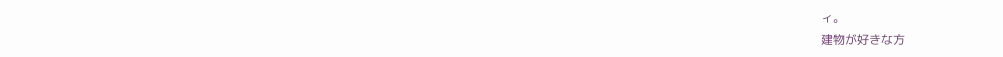ィ。
建物が好きな方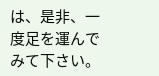は、是非、一度足を運んでみて下さい。